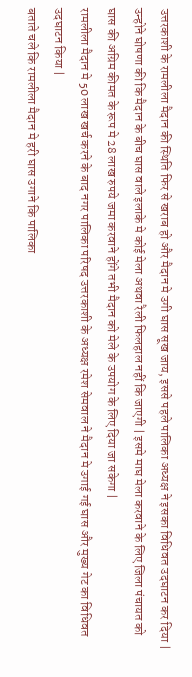उत्तरकाशी के रामलीला मैदान की स्थिति फिर से खराब हो और मैदान मे उगी घास सूख जाय, इससे पहले पालिका अध्यक्ष ने इसका विधिवत उदघाटन कर दिया | उन्होने घोषणा की कि मैदान के बीच घास वाले इलाके मे कोई मेला अथवा रैली फिलहाल नहीं कि जाएगी | इसमे माघ मेला करवाने के लिए जिला पंचायत को घास की अग्रिम कीमत के रूप मे 28 लाख रुपये जमा करवाने होंगे तभी मैदान को मेले के उपयोग के लिए दिया जा सकेगा |
रामलीला मैदान मे 50 लाख खर्च करने के बाद नगर पालिका परिषद उत्तरकाशी के अध्यक्ष रमेश सेमवाल ने मैदान मे उगाई गई घास और मुख्य गेट का विधिवत उदघाटन किया |
बताते चले कि रामलीला मैदान मे हरी घास उगाने कि पालिका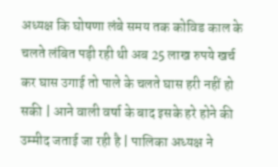अध्यक्ष कि घोषणा लंबे समय तक कोविड काल के चलते लंबित पड़ी रही थी अब 25 लाख रुपये खर्च कर घास उगाई तो पाले के चलते घास हरी नहीं हो सकी | आने वाली वर्षा के बाद इसके हरे होने की उम्मीद जताई जा रही है | पालिका अध्यक्ष ने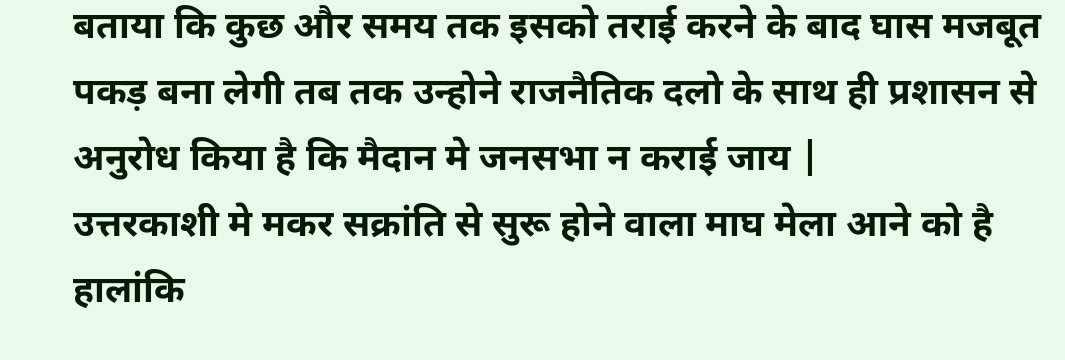बताया कि कुछ और समय तक इसको तराई करने के बाद घास मजबूत पकड़ बना लेगी तब तक उन्होने राजनैतिक दलो के साथ ही प्रशासन से अनुरोध किया है कि मैदान मे जनसभा न कराई जाय |
उत्तरकाशी मे मकर सक्रांति से सुरू होने वाला माघ मेला आने को है हालांकि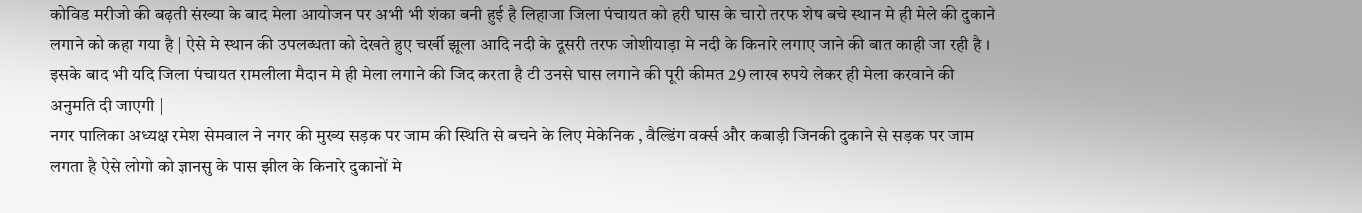कोविड मरीजो की बढ़ती संख्या के बाद मेला आयोजन पर अभी भी शंका बनी हुई है लिहाजा जिला पंचायत को हरी घास के चारो तरफ शेष बचे स्थान मे ही मेले की दुकाने लगाने को कहा गया है | ऐसे मे स्थान की उपलब्धता को देखते हुए चर्खी झूला आदि नदी के दूसरी तरफ जोशीयाड़ा मे नदी के किनारे लगाए जाने की बात काही जा रही है । इसके बाद भी यदि जिला पंचायत रामलीला मैदान मे ही मेला लगाने की जिद करता है टी उनसे घास लगाने की पूरी कीमत 29 लाख रुपये लेकर ही मेला करवाने की अनुमति दी जाएगी |
नगर पालिका अध्यक्ष रमेश सेमवाल ने नगर की मुख्य सड़क पर जाम की स्थिति से बचने के लिए मेकेनिक , वैल्डिंग वर्क्स और कबाड़ी जिनकी दुकाने से सड़क पर जाम लगता है ऐसे लोगो को ज्ञानसु के पास झील के किनारे दुकानों मे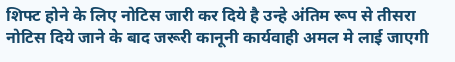शिफ्ट होने के लिए नोटिस जारी कर दिये है उन्हे अंतिम रूप से तीसरा नोटिस दिये जाने के बाद जरूरी कानूनी कार्यवाही अमल मे लाई जाएगी